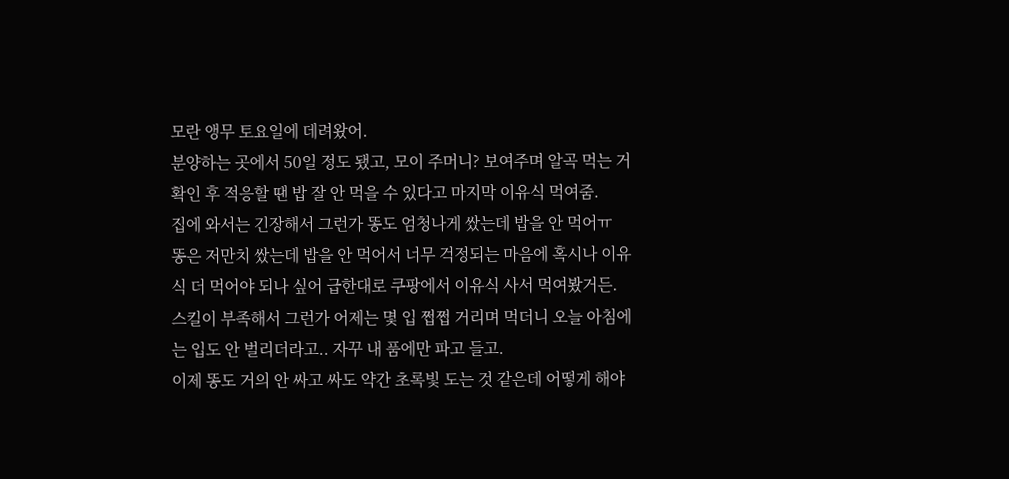모란 앵무 토요일에 데려왔어.
분양하는 곳에서 50일 정도 됐고, 모이 주머니? 보여주며 알곡 먹는 거 확인 후 적응할 땐 밥 잘 안 먹을 수 있다고 마지막 이유식 먹여줌.
집에 와서는 긴장해서 그런가 똥도 엄청나게 쌌는데 밥을 안 먹어ㅠ
똥은 저만치 쌌는데 밥을 안 먹어서 너무 걱정되는 마음에 혹시나 이유식 더 먹어야 되나 싶어 급한대로 쿠팡에서 이유식 사서 먹여봤거든.
스킬이 부족해서 그런가 어제는 몇 입 쩝쩝 거리며 먹더니 오늘 아침에는 입도 안 벌리더라고.. 자꾸 내 품에만 파고 들고.
이제 똥도 거의 안 싸고 싸도 약간 초록빛 도는 것 같은데 어떻게 해야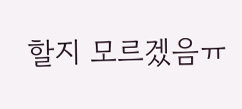할지 모르겠음ㅠ